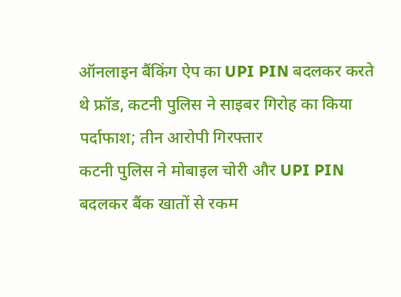ऑनलाइन बैंकिंग ऐप का UPI PIN बदलकर करते थे फ्रॉड, कटनी पुलिस ने साइबर गिरोह का किया पर्दाफाश; तीन आरोपी गिरफ्तार
कटनी पुलिस ने मोबाइल चोरी और UPI PIN बदलकर बैंक खातों से रकम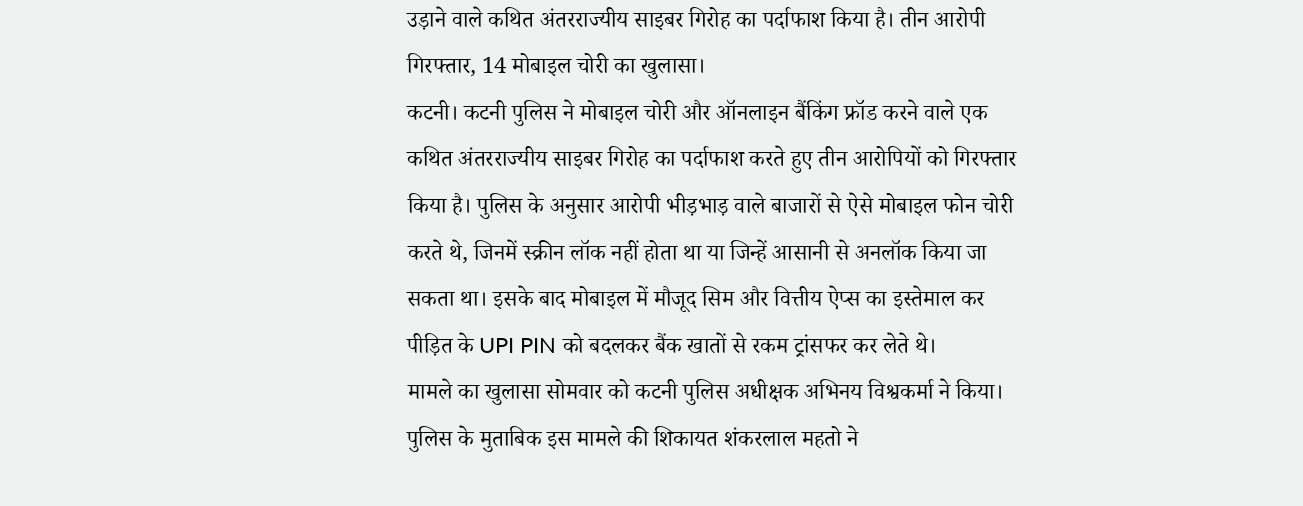उड़ाने वाले कथित अंतरराज्यीय साइबर गिरोह का पर्दाफाश किया है। तीन आरोपी गिरफ्तार, 14 मोबाइल चोरी का खुलासा।
कटनी। कटनी पुलिस ने मोबाइल चोरी और ऑनलाइन बैंकिंग फ्रॉड करने वाले एक कथित अंतरराज्यीय साइबर गिरोह का पर्दाफाश करते हुए तीन आरोपियों को गिरफ्तार किया है। पुलिस के अनुसार आरोपी भीड़भाड़ वाले बाजारों से ऐसे मोबाइल फोन चोरी करते थे, जिनमें स्क्रीन लॉक नहीं होता था या जिन्हें आसानी से अनलॉक किया जा सकता था। इसके बाद मोबाइल में मौजूद सिम और वित्तीय ऐप्स का इस्तेमाल कर पीड़ित के UPI PIN को बदलकर बैंक खातों से रकम ट्रांसफर कर लेते थे।
मामले का खुलासा सोमवार को कटनी पुलिस अधीक्षक अभिनय विश्वकर्मा ने किया। पुलिस के मुताबिक इस मामले की शिकायत शंकरलाल महतो ने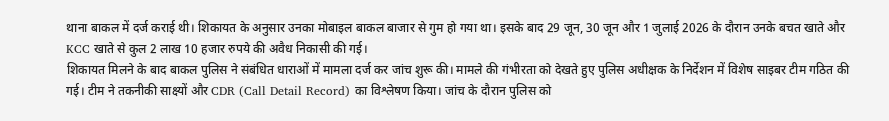थाना बाकल में दर्ज कराई थी। शिकायत के अनुसार उनका मोबाइल बाकल बाजार से गुम हो गया था। इसके बाद 29 जून, 30 जून और 1 जुलाई 2026 के दौरान उनके बचत खाते और KCC खाते से कुल 2 लाख 10 हजार रुपये की अवैध निकासी की गई।
शिकायत मिलने के बाद बाकल पुलिस ने संबंधित धाराओं में मामला दर्ज कर जांच शुरू की। मामले की गंभीरता को देखते हुए पुलिस अधीक्षक के निर्देशन में विशेष साइबर टीम गठित की गई। टीम ने तकनीकी साक्ष्यों और CDR (Call Detail Record) का विश्लेषण किया। जांच के दौरान पुलिस को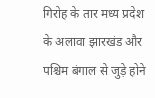गिरोह के तार मध्य प्रदेश के अलावा झारखंड और पश्चिम बंगाल से जुड़े होने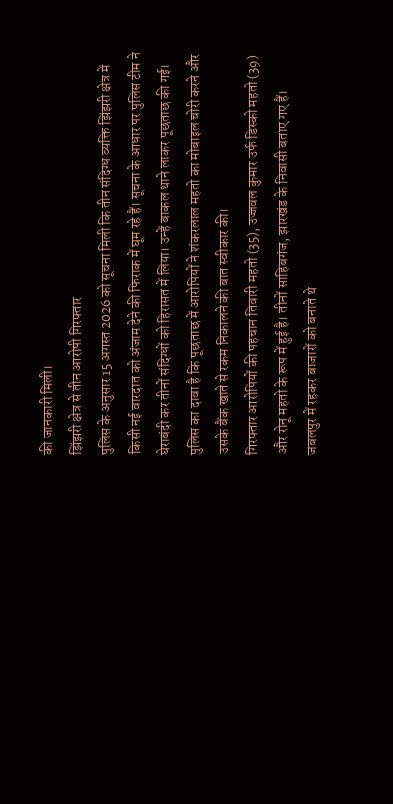की जानकारी मिली।
झिंझरी क्षेत्र से तीन आरोपी गिरफ्तार
पुलिस के अनुसार 15 अगस्त 2026 को सूचना मिली कि तीन संदिग्ध व्यक्ति झिंझरी क्षेत्र में किसी नई वारदात को अंजाम देने की फिराक में घूम रहे हैं। सूचना के आधार पर पुलिस टीम ने घेराबंदी कर तीनों संदिग्धों को हिरासत में लिया। उन्हें बाकल थाने लाकर पूछताछ की गई। पुलिस का दावा है कि पूछताछ में आरोपियों ने शंकरलाल महतो का मोबाइल चोरी करने और उसके बैंक खाते से रकम निकालने की बात स्वीकार की।
गिरफ्तार आरोपियों की पहचान तिवारी महतो (35), उज्जवल कुमार उर्फ डिस्को महतो (39) और रोनू महतो के रूप में हुई है। तीनों साहिबगंज, झारखंड के निवासी बताए गए हैं।
जबलपुर में रहकर बाजारों को बनाते थे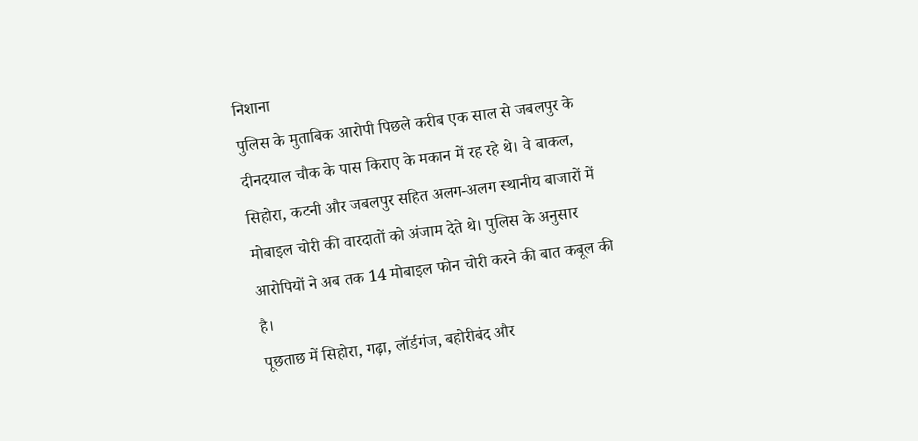निशाना
पुलिस के मुताबिक आरोपी पिछले करीब एक साल से जबलपुर के दीनदयाल चौक के पास किराए के मकान में रह रहे थे। वे बाकल, सिहोरा, कटनी और जबलपुर सहित अलग-अलग स्थानीय बाजारों में मोबाइल चोरी की वारदातों को अंजाम देते थे। पुलिस के अनुसार आरोपियों ने अब तक 14 मोबाइल फोन चोरी करने की बात कबूल की है।
पूछताछ में सिहोरा, गढ़ा, लॉर्डगंज, बहोरीबंद और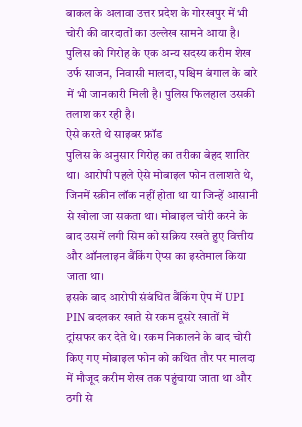बाकल के अलावा उत्तर प्रदेश के गोरखपुर में भी चोरी की वारदातों का उल्लेख सामने आया है। पुलिस को गिरोह के एक अन्य सदस्य करीम शेख उर्फ साजन, निवासी मालदा, पश्चिम बंगाल के बारे में भी जानकारी मिली है। पुलिस फिलहाल उसकी तलाश कर रही है।
ऐसे करते थे साइबर फ्रॉड
पुलिस के अनुसार गिरोह का तरीका बेहद शातिर था। आरोपी पहले ऐसे मोबाइल फोन तलाशते थे, जिनमें स्क्रीन लॉक नहीं होता था या जिन्हें आसानी से खोला जा सकता था। मोबाइल चोरी करने के बाद उसमें लगी सिम को सक्रिय रखते हुए वित्तीय और ऑनलाइन बैंकिंग ऐप्स का इस्तेमाल किया जाता था।
इसके बाद आरोपी संबंधित बैंकिंग ऐप में UPI PIN बदलकर खाते से रकम दूसरे खातों में ट्रांसफर कर देते थे। रकम निकालने के बाद चोरी किए गए मोबाइल फोन को कथित तौर पर मालदा में मौजूद करीम शेख तक पहुंचाया जाता था और ठगी से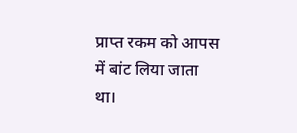प्राप्त रकम को आपस में बांट लिया जाता था।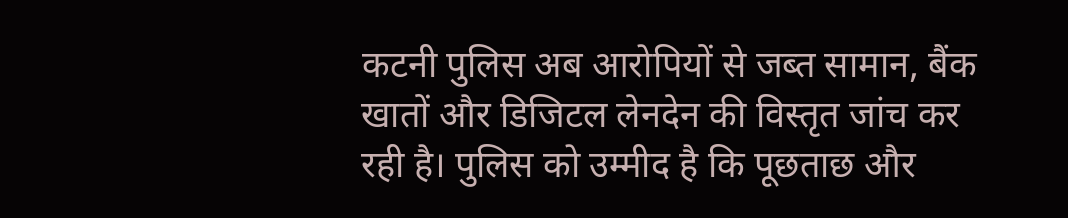कटनी पुलिस अब आरोपियों से जब्त सामान, बैंक खातों और डिजिटल लेनदेन की विस्तृत जांच कर रही है। पुलिस को उम्मीद है कि पूछताछ और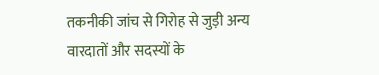तकनीकी जांच से गिरोह से जुड़ी अन्य वारदातों और सदस्यों के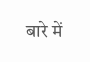बारे में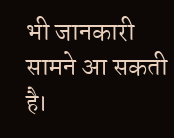भी जानकारी सामने आ सकती है।